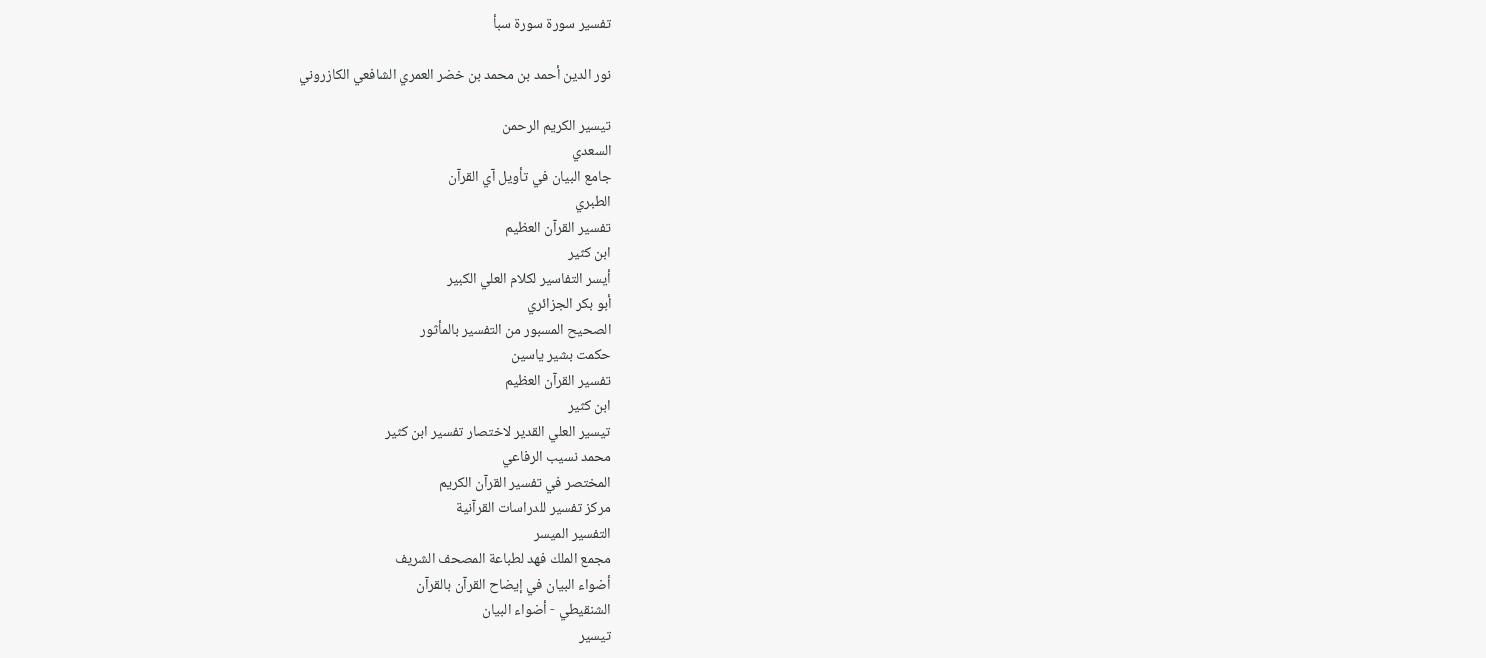تفسير سورة سورة سبأ

نور الدين أحمد بن محمد بن خضر العمري الشافعي الكازروني

تيسير الكريم الرحمن
السعدي
جامع البيان في تأويل آي القرآن
الطبري
تفسير القرآن العظيم
ابن كثير
أيسر التفاسير لكلام العلي الكبير
أبو بكر الجزائري
الصحيح المسبور من التفسير بالمأثور
حكمت بشير ياسين
تفسير القرآن العظيم
ابن كثير
تيسير العلي القدير لاختصار تفسير ابن كثير
محمد نسيب الرفاعي
المختصر في تفسير القرآن الكريم
مركز تفسير للدراسات القرآنية
التفسير الميسر
مجمع الملك فهد لطباعة المصحف الشريف
أضواء البيان في إيضاح القرآن بالقرآن
الشنقيطي - أضواء البيان
تيسير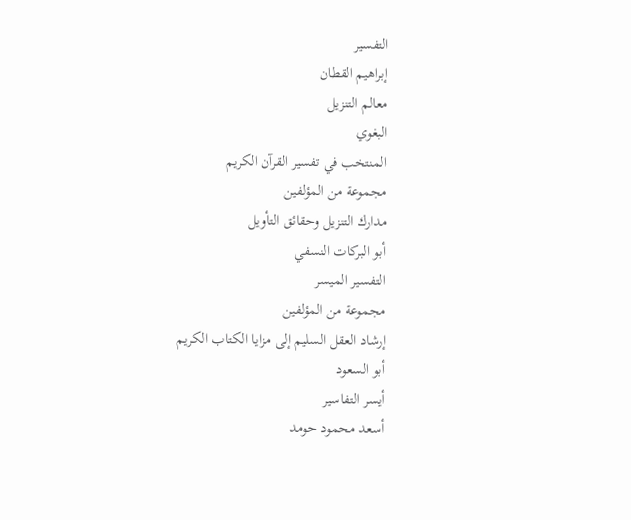التفسير
إبراهيم القطان
معالم التنزيل
البغوي
المنتخب في تفسير القرآن الكريم
مجموعة من المؤلفين
مدارك التنزيل وحقائق التأويل
أبو البركات النسفي
التفسير الميسر
مجموعة من المؤلفين
إرشاد العقل السليم إلى مزايا الكتاب الكريم
أبو السعود
أيسر التفاسير
أسعد محمود حومد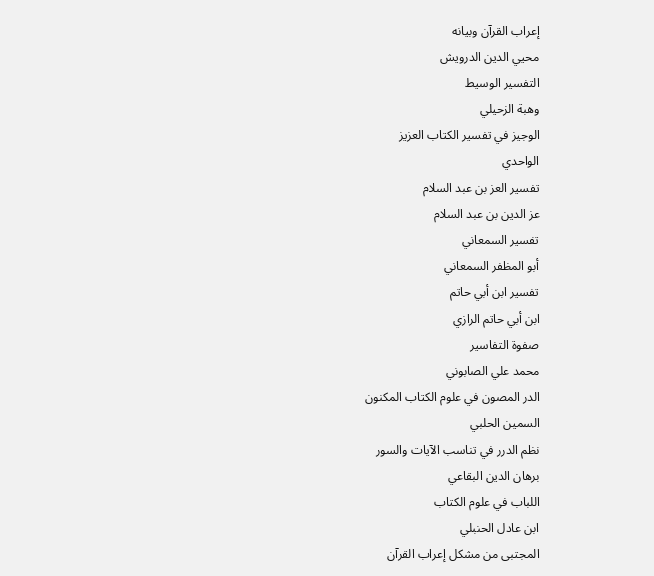إعراب القرآن وبيانه
محيي الدين الدرويش
التفسير الوسيط
وهبة الزحيلي
الوجيز في تفسير الكتاب العزيز
الواحدي
تفسير العز بن عبد السلام
عز الدين بن عبد السلام
تفسير السمعاني
أبو المظفر السمعاني
تفسير ابن أبي حاتم
ابن أبي حاتم الرازي
صفوة التفاسير
محمد علي الصابوني
الدر المصون في علوم الكتاب المكنون
السمين الحلبي
نظم الدرر في تناسب الآيات والسور
برهان الدين البقاعي
اللباب في علوم الكتاب
ابن عادل الحنبلي
المجتبى من مشكل إعراب القرآن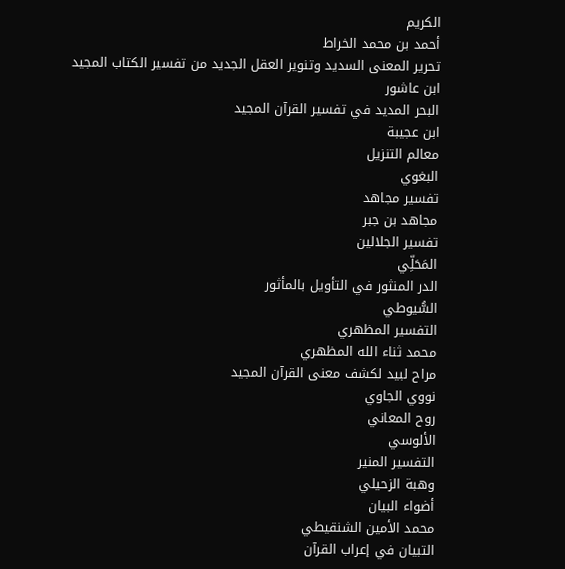الكريم
أحمد بن محمد الخراط
تحرير المعنى السديد وتنوير العقل الجديد من تفسير الكتاب المجيد
ابن عاشور
البحر المديد في تفسير القرآن المجيد
ابن عجيبة
معالم التنزيل
البغوي
تفسير مجاهد
مجاهد بن جبر
تفسير الجلالين
المَحَلِّي
الدر المنثور في التأويل بالمأثور
السُّيوطي
التفسير المظهري
محمد ثناء الله المظهري
مراح لبيد لكشف معنى القرآن المجيد
نووي الجاوي
روح المعاني
الألوسي
التفسير المنير
وهبة الزحيلي
أضواء البيان
محمد الأمين الشنقيطي
التبيان في إعراب القرآن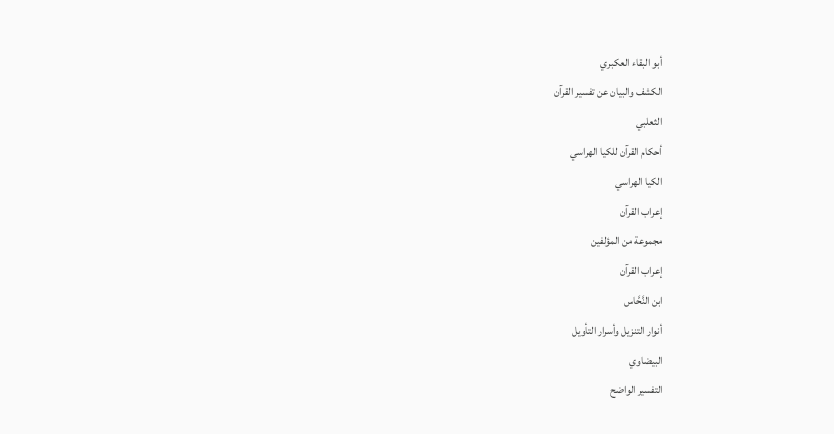أبو البقاء العكبري
الكشف والبيان عن تفسير القرآن
الثعلبي
أحكام القرآن للكيا الهراسي
الكيا الهراسي
إعراب القرآن
مجموعة من المؤلفين
إعراب القرآن
ابن النَّحَّاس
أنوار التنزيل وأسرار التأويل
البيضاوي
التفسير الواضح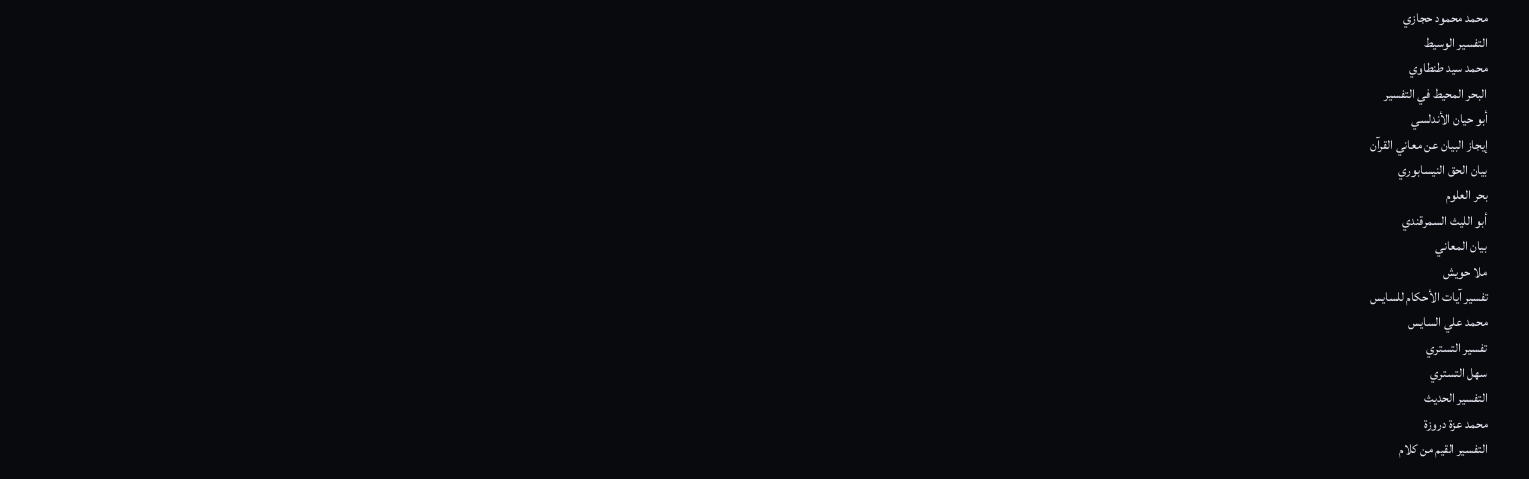محمد محمود حجازي
التفسير الوسيط
محمد سيد طنطاوي
البحر المحيط في التفسير
أبو حيان الأندلسي
إيجاز البيان عن معاني القرآن
بيان الحق النيسابوري
بحر العلوم
أبو الليث السمرقندي
بيان المعاني
ملا حويش
تفسير آيات الأحكام للسايس
محمد علي السايس
تفسير التستري
سهل التستري
التفسير الحديث
محمد عزة دروزة
التفسير القيم من كلام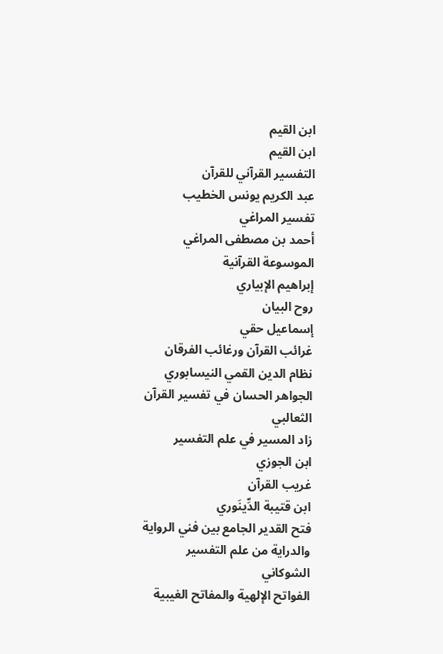ابن القيم
ابن القيم
التفسير القرآني للقرآن
عبد الكريم يونس الخطيب
تفسير المراغي
أحمد بن مصطفى المراغي
الموسوعة القرآنية
إبراهيم الإبياري
روح البيان
إسماعيل حقي
غرائب القرآن ورغائب الفرقان
نظام الدين القمي النيسابوري
الجواهر الحسان في تفسير القرآن
الثعالبي
زاد المسير في علم التفسير
ابن الجوزي
غريب القرآن
ابن قتيبة الدِّينَوري
فتح القدير الجامع بين فني الرواية والدراية من علم التفسير
الشوكاني
الفواتح الإلهية والمفاتح الغيبية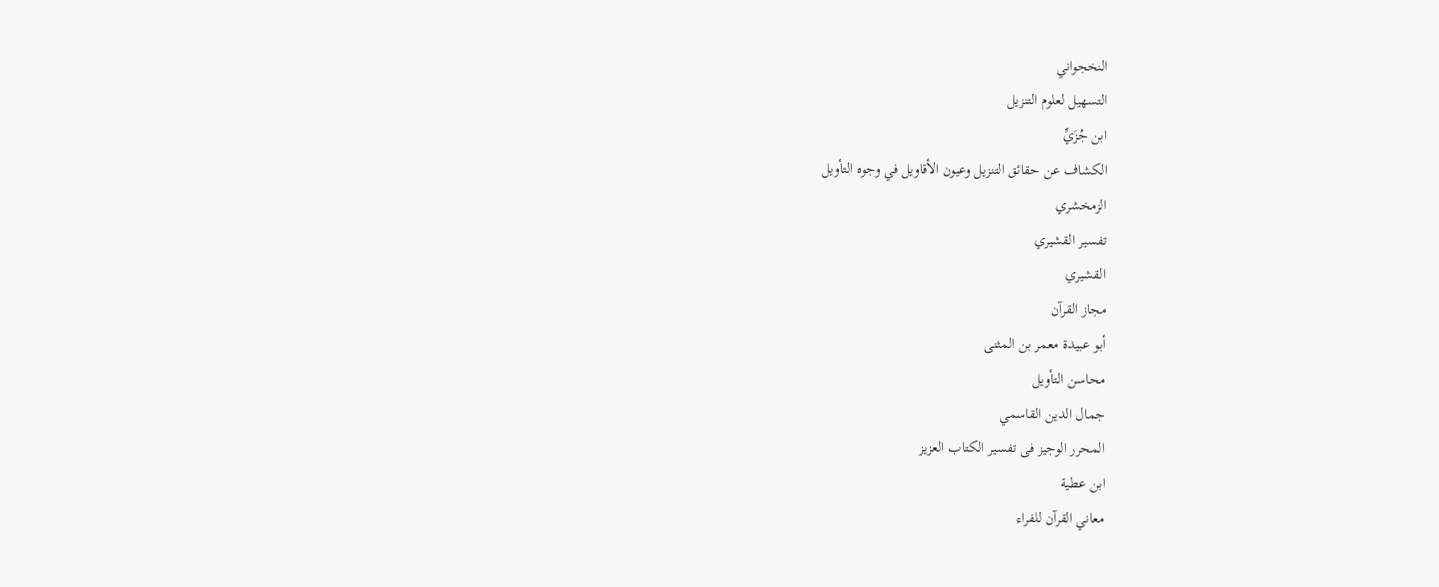النخجواني
التسهيل لعلوم التنزيل
ابن جُزَيِّ
الكشاف عن حقائق التنزيل وعيون الأقاويل في وجوه التأويل
الزمخشري
تفسير القشيري
القشيري
مجاز القرآن
أبو عبيدة معمر بن المثنى
محاسن التأويل
جمال الدين القاسمي
المحرر الوجيز فى تفسير الكتاب العزيز
ابن عطية
معاني القرآن للفراء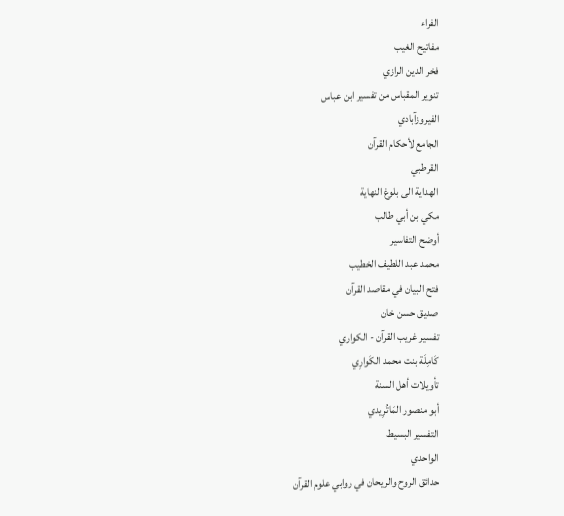الفراء
مفاتيح الغيب
فخر الدين الرازي
تنوير المقباس من تفسير ابن عباس
الفيروزآبادي
الجامع لأحكام القرآن
القرطبي
الهداية الى بلوغ النهاية
مكي بن أبي طالب
أوضح التفاسير
محمد عبد اللطيف الخطيب
فتح البيان في مقاصد القرآن
صديق حسن خان
تفسير غريب القرآن - الكواري
كَامِلَة بنت محمد الكَوارِي
تأويلات أهل السنة
أبو منصور المَاتُرِيدي
التفسير البسيط
الواحدي
حدائق الروح والريحان في روابي علوم القرآن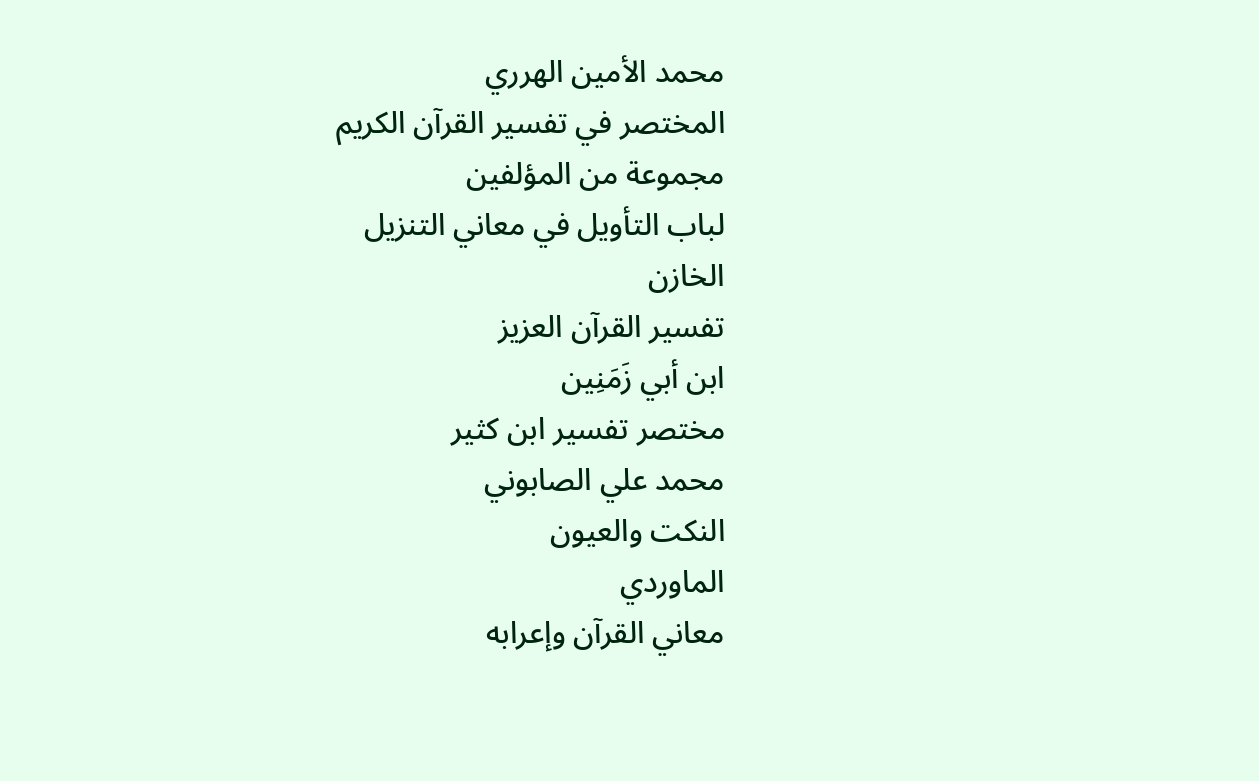محمد الأمين الهرري
المختصر في تفسير القرآن الكريم
مجموعة من المؤلفين
لباب التأويل في معاني التنزيل
الخازن
تفسير القرآن العزيز
ابن أبي زَمَنِين
مختصر تفسير ابن كثير
محمد علي الصابوني
النكت والعيون
الماوردي
معاني القرآن وإعرابه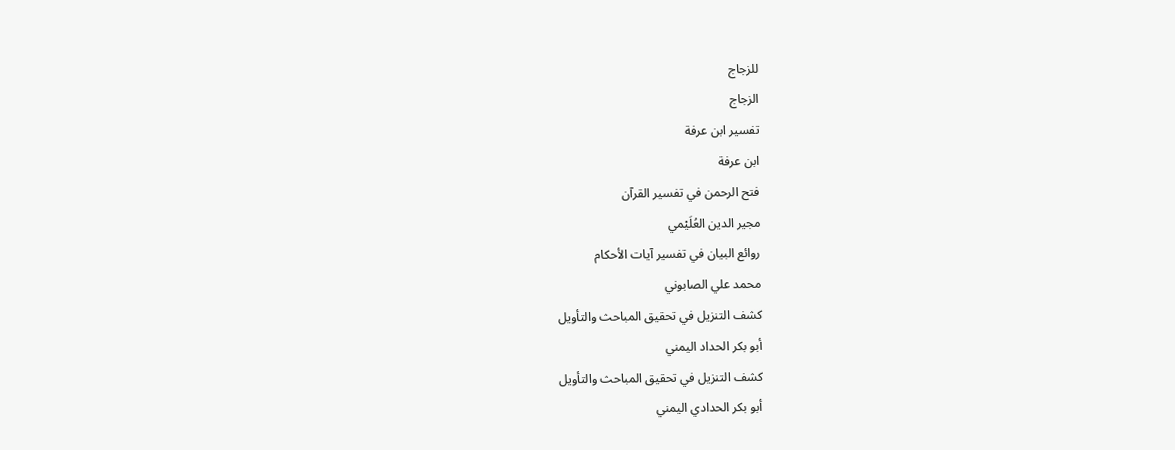للزجاج
الزجاج
تفسير ابن عرفة
ابن عرفة
فتح الرحمن في تفسير القرآن
مجير الدين العُلَيْمي
روائع البيان في تفسير آيات الأحكام
محمد علي الصابوني
كشف التنزيل في تحقيق المباحث والتأويل
أبو بكر الحداد اليمني
كشف التنزيل في تحقيق المباحث والتأويل
أبو بكر الحدادي اليمني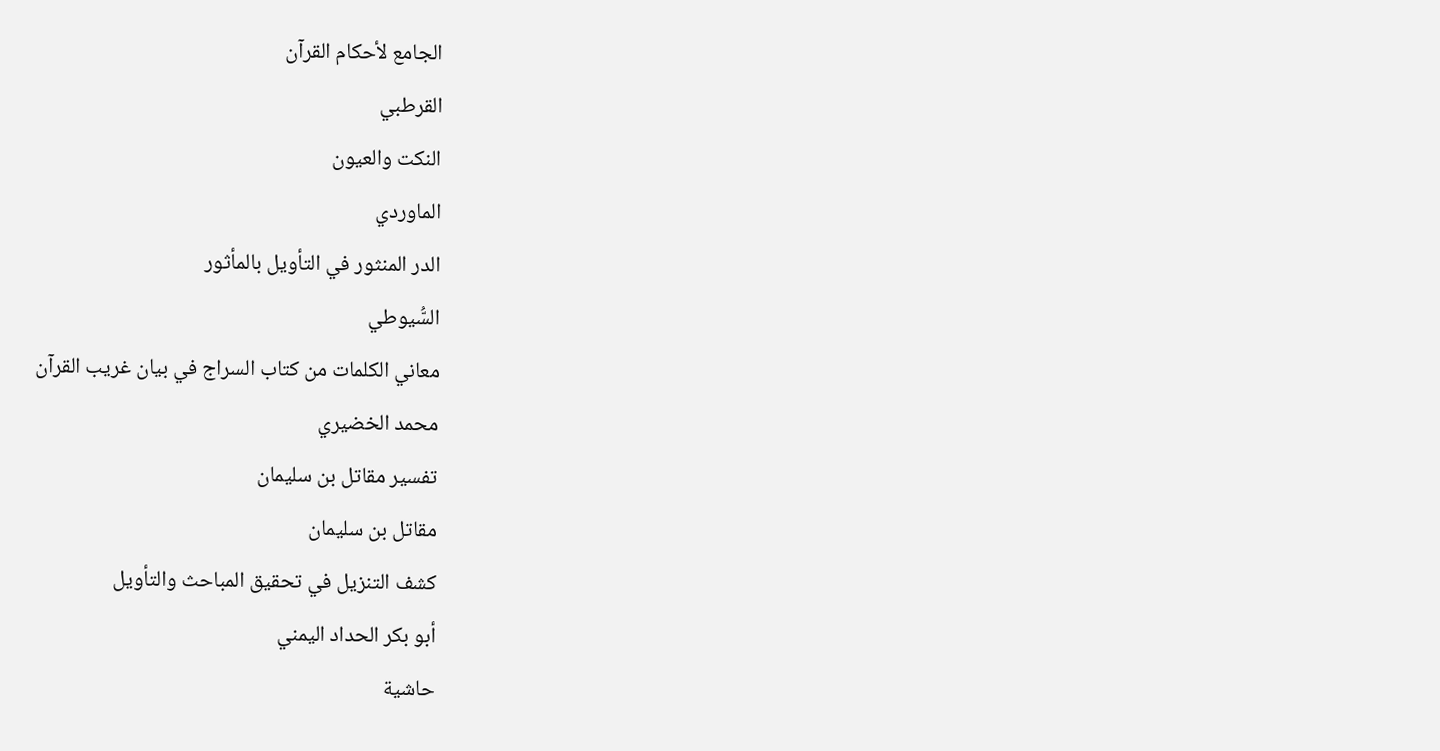الجامع لأحكام القرآن
القرطبي
النكت والعيون
الماوردي
الدر المنثور في التأويل بالمأثور
السُّيوطي
معاني الكلمات من كتاب السراج في بيان غريب القرآن
محمد الخضيري
تفسير مقاتل بن سليمان
مقاتل بن سليمان
كشف التنزيل في تحقيق المباحث والتأويل
أبو بكر الحداد اليمني
حاشية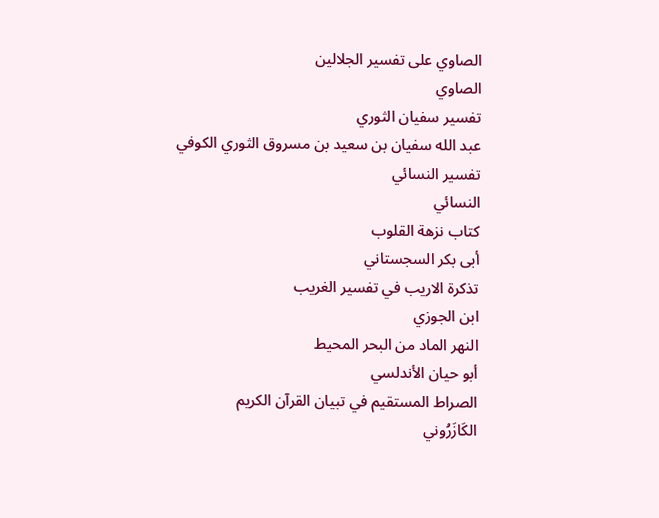الصاوي على تفسير الجلالين
الصاوي
تفسير سفيان الثوري
عبد الله سفيان بن سعيد بن مسروق الثوري الكوفي
تفسير النسائي
النسائي
كتاب نزهة القلوب
أبى بكر السجستاني
تذكرة الاريب في تفسير الغريب
ابن الجوزي
النهر الماد من البحر المحيط
أبو حيان الأندلسي
الصراط المستقيم في تبيان القرآن الكريم
الكَازَرُوني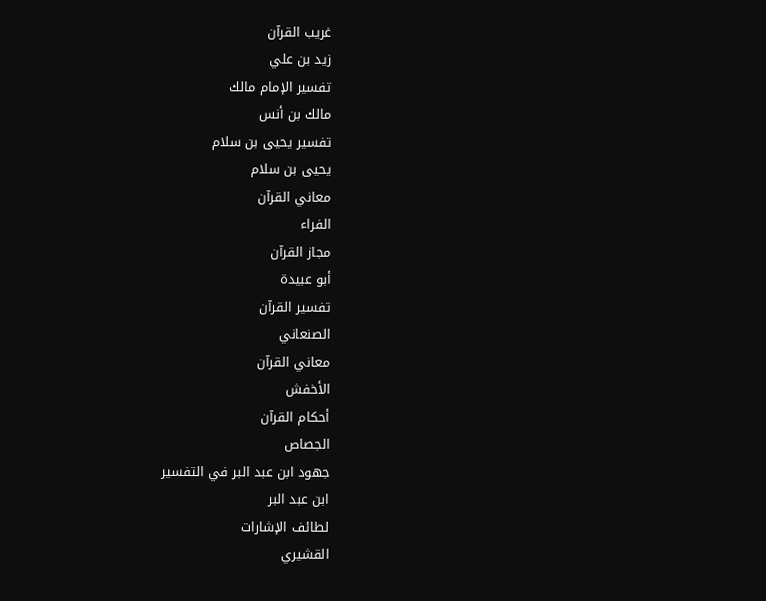غريب القرآن
زيد بن علي
تفسير الإمام مالك
مالك بن أنس
تفسير يحيى بن سلام
يحيى بن سلام
معاني القرآن
الفراء
مجاز القرآن
أبو عبيدة
تفسير القرآن
الصنعاني
معاني القرآن
الأخفش
أحكام القرآن
الجصاص
جهود ابن عبد البر في التفسير
ابن عبد البر
لطائف الإشارات
القشيري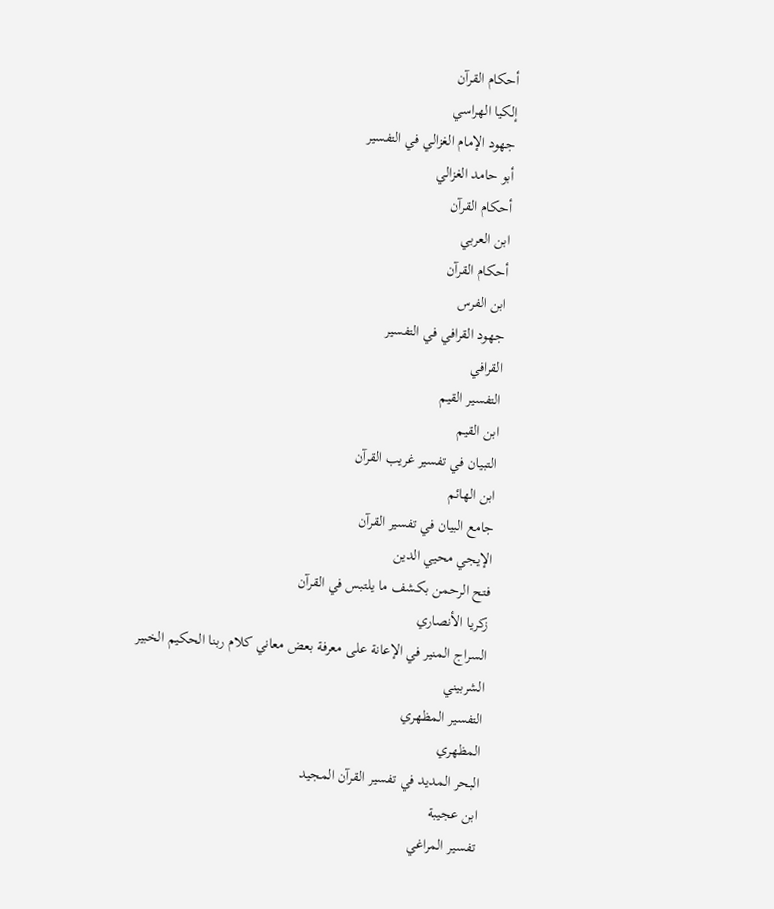أحكام القرآن
إلكيا الهراسي
جهود الإمام الغزالي في التفسير
أبو حامد الغزالي
أحكام القرآن
ابن العربي
أحكام القرآن
ابن الفرس
جهود القرافي في التفسير
القرافي
التفسير القيم
ابن القيم
التبيان في تفسير غريب القرآن
ابن الهائم
جامع البيان في تفسير القرآن
الإيجي محيي الدين
فتح الرحمن بكشف ما يلتبس في القرآن
زكريا الأنصاري
السراج المنير في الإعانة على معرفة بعض معاني كلام ربنا الحكيم الخبير
الشربيني
التفسير المظهري
المظهري
البحر المديد في تفسير القرآن المجيد
ابن عجيبة
تفسير المراغي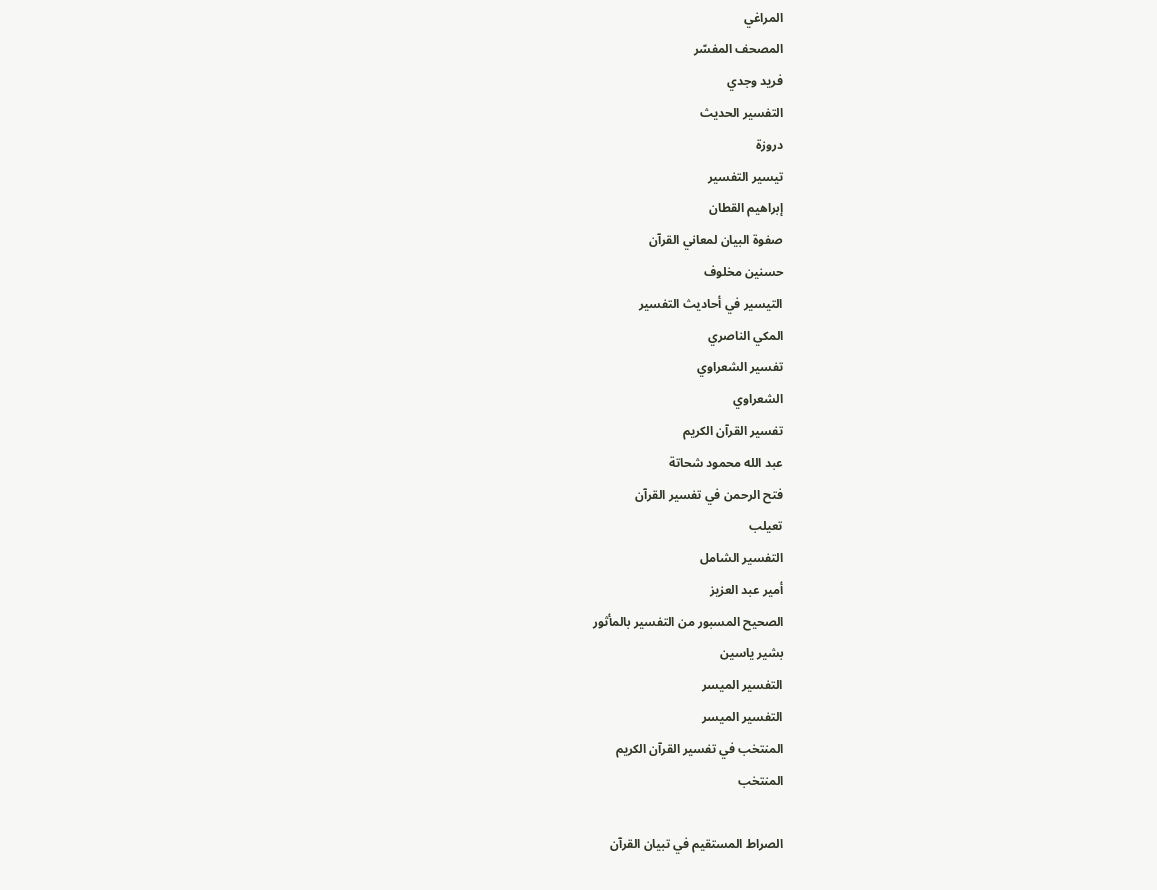المراغي
المصحف المفسّر
فريد وجدي
التفسير الحديث
دروزة
تيسير التفسير
إبراهيم القطان
صفوة البيان لمعاني القرآن
حسنين مخلوف
التيسير في أحاديث التفسير
المكي الناصري
تفسير الشعراوي
الشعراوي
تفسير القرآن الكريم
عبد الله محمود شحاتة
فتح الرحمن في تفسير القرآن
تعيلب
التفسير الشامل
أمير عبد العزيز
الصحيح المسبور من التفسير بالمأثور
بشير ياسين
التفسير الميسر
التفسير الميسر
المنتخب في تفسير القرآن الكريم
المنتخب

الصراط المستقيم في تبيان القرآن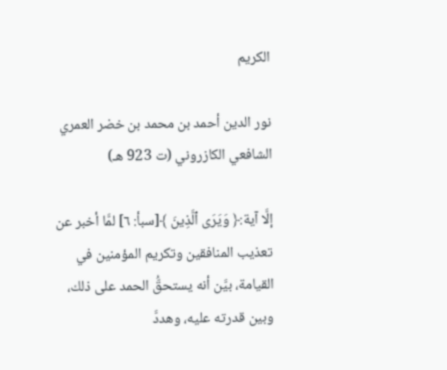الكريم

نور الدين أحمد بن محمد بن خضر العمري الشافعي الكازروني (ت 923 هـ)

إلَّا آية:﴿ وَيَرَى ٱلَّذِينَ ﴾[سبأ: ٦] لمَّا أخبر عن تعذيب المنافقين وتكريم المؤمنين في القيامة، بيَّن أنه يستحقُّ الحمد على ذلك، وبين قدرته عليه، وهددَّ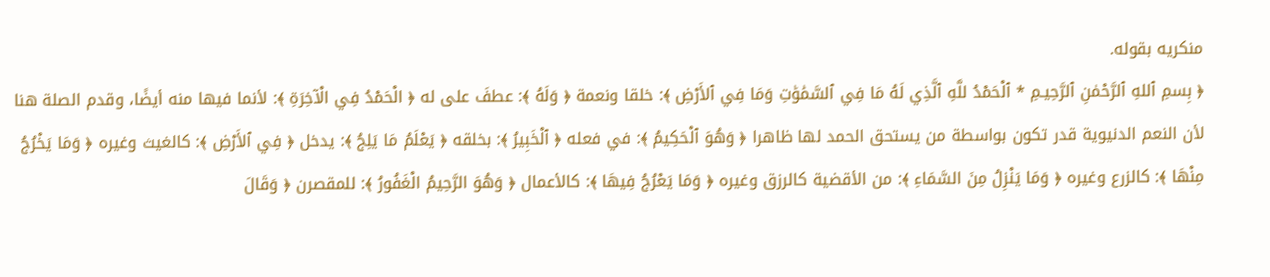منكريه بقوله.
﴿ بِسمِ ٱللهِ ٱلرَّحْمٰنِ ٱلرَّحِيـمِ * ٱلْحَمْدُ للَّهِ ٱلَّذِي لَهُ مَا فِي ٱلسَّمَٰوَٰتِ وَمَا فِي ٱلأَرْضِ ﴾: خلقا ونعمة ﴿ وَلَهُ ﴾: عطفَ على له ﴿ الْحَمْدُ فِي الْآخِرَةِ ﴾: لأنما فيها منه أيضًا، وقدم الصلة هنا لأن النعم الدنيوية قدر تكون بواسطة من يستحق الحمد لها ظاهرا ﴿ وَهُوَ ٱلْحَكِيمُ ﴾: في فعله ﴿ ٱلْخَبِيرُ ﴾: بخلقه ﴿ يَعْلَمُ مَا يَلِجُ ﴾: يدخل ﴿ فِي ٱلأَرْضِ ﴾: كالغيث وغيره ﴿ وَمَا يَخْرُجُ مِنْهَا ﴾: كالزرع وغيره ﴿ وَمَا يَنْزِلُ مِنَ السَّمَاءِ ﴾: من الأقضية كالرزق وغيره ﴿ وَمَا يَعْرُجُ فِيهَا ﴾: كالأعمال ﴿ وَهُوَ الرَّحِيمُ الْغَفُورُ ﴾: للمقصرن ﴿ وَقَالَ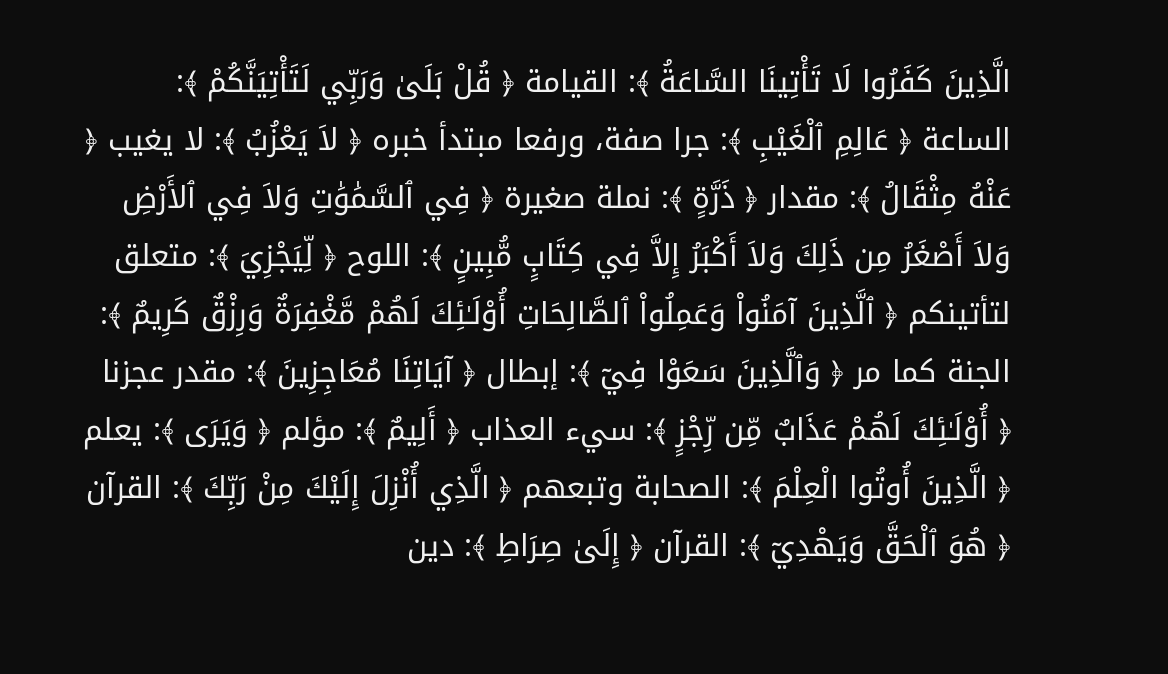الَّذِينَ كَفَرُوا لَا تَأْتِينَا السَّاعَةُ ﴾: القيامة ﴿ قُلْ بَلَىٰ وَرَبِّي لَتَأْتِيَنَّكُمْ ﴾: الساعة ﴿ عَالِمِ ٱلْغَيْبِ ﴾: جرا صفة، ورفعا مبتدأ خبره ﴿ لاَ يَعْزُبُ ﴾: لا يغيب ﴿ عَنْهُ مِثْقَالُ ﴾: مقدار ﴿ ذَرَّةٍ ﴾: نملة صغيرة ﴿ فِي ٱلسَّمَٰوَٰتِ وَلاَ فِي ٱلأَرْضِ وَلاَ أَصْغَرُ مِن ذَلِكَ وَلاَ أَكْبَرُ إِلاَّ فِي كِتَابٍ مُّبِينٍ ﴾: اللوح ﴿ لِّيَجْزِيَ ﴾: متعلق لتأتينكم ﴿ ٱلَّذِينَ آمَنُواْ وَعَمِلُواْ ٱلصَّالِحَاتِ أُوْلَـٰئِكَ لَهُمْ مَّغْفِرَةٌ وَرِزْقٌ كَرِيمٌ ﴾: الجنة كما مر ﴿ وَٱلَّذِينَ سَعَوْا فِيۤ ﴾: إبطال ﴿ آيَاتِنَا مُعَاجِزِينَ ﴾: مقدر عجزنا ﴿ أُوْلَـٰئِكَ لَهُمْ عَذَابٌ مِّن رِّجْزٍ ﴾: سيء العذاب ﴿ أَلِيمٌ ﴾: مؤلم ﴿ وَيَرَى ﴾: يعلم ﴿ الَّذِينَ أُوتُوا الْعِلْمَ ﴾: الصحابة وتبعهم ﴿ الَّذِي أُنْزِلَ إِلَيْكَ مِنْ رَبِّكَ ﴾: القرآن ﴿ هُوَ ٱلْحَقَّ وَيَهْدِيۤ ﴾: القرآن ﴿ إِلَىٰ صِرَاطِ ﴾: دين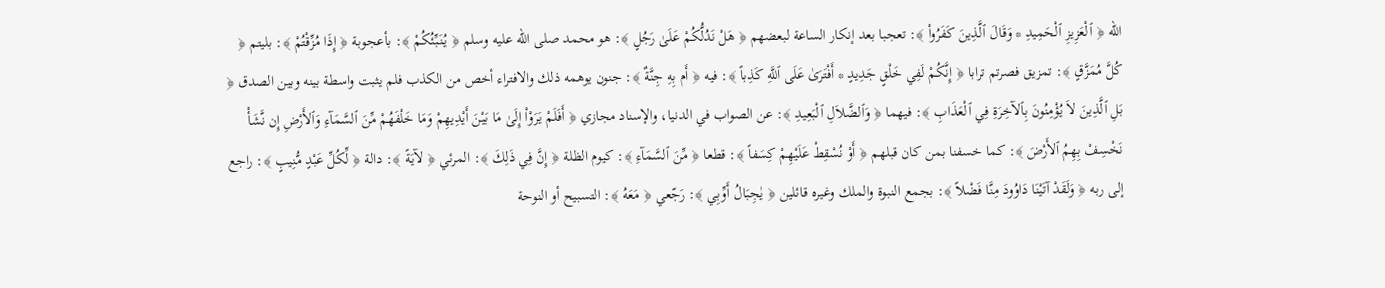الله ﴿ ٱلْعَزِيزِ ٱلْحَمِيدِ * وَقَالَ ٱلَّذِينَ كَفَرُواْ ﴾: تعجبا بعد إنكار الساعة لبعضهم ﴿ هَلْ نَدُلُّكُمْ عَلَىٰ رَجُلٍ ﴾: هو محمد صلى الله عليه وسلم ﴿ يُنَبِّئُكُمْ ﴾: بأعجوبة ﴿ إِذَا مُزِّقْتُمْ ﴾: بليتم ﴿ كُلَّ مُمَزَّقٍ ﴾: تمزيق فصرتم ترابا ﴿ إِنَّكُمْ لَفِي خَلْقٍ جَدِيدٍ * أَفْتَرَىٰ عَلَى ٱللَّهِ كَذِباً ﴾: فيه ﴿ أَم بِهِ جِنَّةٌ ﴾: جنون يوهمه ذلك والافتراء أخص من الكذب فلم يثبت واسطة بينه وبين الصدق ﴿ بَلِ ٱلَّذِينَ لاَ يُؤْمِنُونَ بِٱلآخِرَةِ فِي ٱلْعَذَابِ ﴾: فيهما ﴿ وَٱلضَّلاَلِ ٱلْبَعِيدِ ﴾: عن الصواب في الدنيا، والإسناد مجازي ﴿ أَفَلَمْ يَرَوْاْ إِلَىٰ مَا بَيْنَ أَيْدِيهِمْ وَمَا خَلْفَهُمْ مِّنَ ٱلسَّمَآءِ وَٱلأَرْضِ إِن نَّشَأْ نَخْسِفْ بِهِمُ ٱلأَرْضَ ﴾: كما خسفنا بمن كان قبلهم ﴿ أَوْ نُسْقِطْ عَلَيْهِمْ كِسَفاً ﴾: قطعا ﴿ مِّنَ ٱلسَّمَآءِ ﴾: كيوم الظلة ﴿ إِنَّ فِي ذَلِكَ ﴾: المرئي ﴿ لآيَةً ﴾: دالة ﴿ لِّكُلِّ عَبْدٍ مُّنِيبٍ ﴾: راجع إلى ربه ﴿ وَلَقَدْ آتَيْنَا دَاوُودَ مِنَّا فَضْلاً ﴾: بجمع النبوة والملك وغيره قائلين ﴿ يٰجِبَالُ أَوِّبِي ﴾: رَجّعي ﴿ مَعَهُ ﴾: التسبيح أو النوحة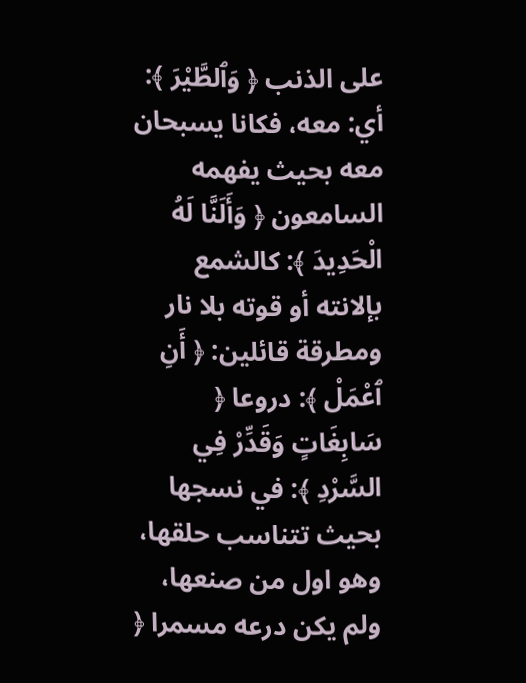على الذنب ﴿ وَٱلطَّيْرَ ﴾: أي: معه، فكانا يسبحان معه بحيث يفهمه السامعون ﴿ وَأَلَنَّا لَهُ الْحَدِيدَ ﴾: كالشمع بإلانته أو قوته بلا نار ومطرقة قائلين: ﴿ أَنِ ٱعْمَلْ ﴾: دروعا ﴿ سَابِغَاتٍ وَقَدِّرْ فِي السَّرْدِ ﴾: في نسجها بحيث تتناسب حلقها، وهو اول من صنعها، ولم يكن درعه مسمرا ﴿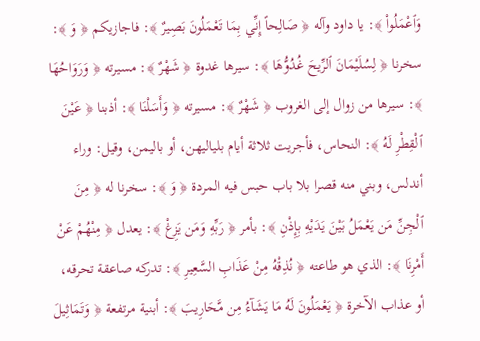وَٱعْمَلُواْ ﴾: يا داود وآله ﴿ صَالِحاً إِنِّي بِمَا تَعْمَلُونَ بَصِيرٌ ﴾: فاجازيكم ﴿ وَ ﴾: سخرنا ﴿ لِسُلَيْمَانَ ٱلرِّيحَ غُدُوُّهَا ﴾: سيرها غدوة ﴿ شَهْرٌ ﴾: مسيرته ﴿ وَرَوَاحُهَا ﴾: سيرها من زوال إلى الغروب ﴿ شَهْرٌ ﴾: مسيرته ﴿ وَأَسَلْنَا ﴾: أذبنا ﴿ عَيْنَ ٱلْقِطْرِ لَهُ ﴾: النحاس، فأجريت ثلاثة أيام بلياليهن، أو باليمن، وقيل: وراء أندلس، وبني منه قصرا بلا باب حبس فيه المردة ﴿ وَ ﴾: سخرنا له ﴿ مِنَ ٱلْجِنِّ مَن يَعْمَلُ بَيْنَ يَدَيْهِ بِإِذْنِ ﴾: بأمر ﴿ رَبِّهِ وَمَن يَزِغْ ﴾: يعدل ﴿ مِنْهُمْ عَنْ أَمْرِنَا ﴾: الذي هو طاعته ﴿ نُذِقْهُ مِنْ عَذَابِ السَّعِيرِ ﴾: تدركه صاعقة تحرقه، أو عذاب الآخرة ﴿ يَعْمَلُونَ لَهُ مَا يَشَآءُ مِن مَّحَارِيبَ ﴾: أبنية مرتفعة ﴿ وَتَمَاثِيلَ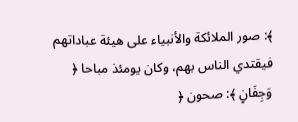﴾: صور الملائكة والأنبياء على هيئة عباداتهم فيقتدي الناس بهم، وكان يومئذ مباحا ﴿ وَجِفَانٍ ﴾: صحون ﴿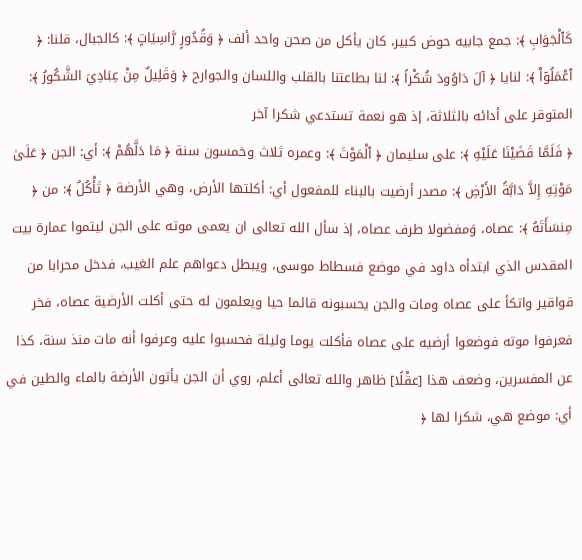كَٱلْجَوَابِ ﴾: جمع جابيه حوض كبير، كان يأكل من صحن واحد ألف ﴿ وَقُدُورٍ رَّاسِيَاتٍ ﴾: كالجبال، قلنا: ﴿ ٱعْمَلُوۤاْ ﴾: لنايا ﴿ آلَ دَاوُودَ شُكْراً ﴾: لنا بطاعتنا بالقلب واللسان والجوارح ﴿ وَقَلِيلٌ مِنْ عِبَادِيَ الشَّكُورُ ﴾: المتوقر على أدائه بالثلاثة، إذ هو نعمة تستدعي شكرا آخر
﴿ فَلَمَّا قَضَيْنَا عَلَيْهِ ﴾: على سليمان ﴿ ٱلْمَوْتَ ﴾: وعمره ثلاث وخمسون سنة ﴿ مَا دَلَّهُمْ ﴾: أي: الجن ﴿ عَلَىٰ مَوْتِهِ إِلاَّ دَابَّةُ الأَرْضِ ﴾: مصدر أرضيت بالبناء للمفعول أي: أكلتها الأرض، وهي الأرضة ﴿ تَأْكُلُ ﴾: من ﴿ مِنسَأَتَهُ ﴾: عصاه، وَمفضولا طرف عصاه، إذ سأل الله تعالى ان يعمى موته على الجن ليتموا عمارة بيت المقدس الذي ابتدأه داود في موضع فسطاط موسى، ويبطل دعواهم علم الغيب، فدخل محرابا من قواقير واتكأ على عصاه ومات والجن يحسبونه قائما حيا ويعلمون له حتى أكلت الأرضية عصاه، فخر فعرفوا موته فوضعوا أرضيه على عصاه فأكلت يوما وليلة فحسبوا عليه وعرفوا أنه مات منذ سنة، كذا عن المفسرين، وضعف هذا [عقْلًا] ظاهر والله تعالى أعلم، روي أن الجن يأتون الأرضة بالماء والطين في أي: موضع هي، شكرا لها ﴿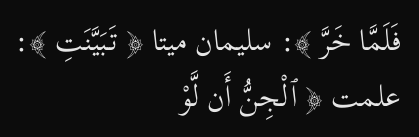فَلَمَّا خَرَّ ﴾: سليمان ميتا ﴿ تَبَيَّنَتِ ﴾: علمت ﴿ ٱلْجِنُّ أَن لَّوْ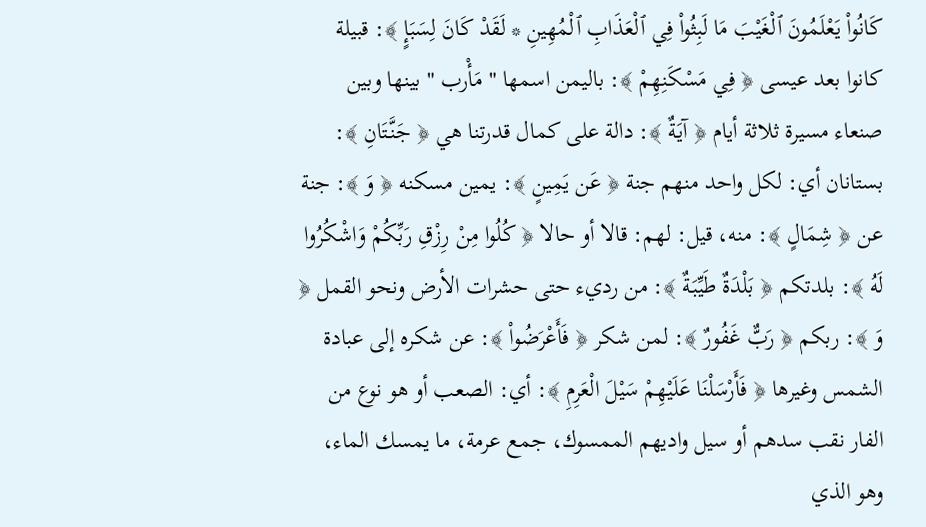كَانُواْ يَعْلَمُونَ ٱلْغَيْبَ مَا لَبِثُواْ فِي ٱلْعَذَابِ ٱلْمُهِينِ * لَقَدْ كَانَ لِسَبَإٍ ﴾: قبيلة كانوا بعد عيسى ﴿ فِي مَسْكَنِهِمْ ﴾: باليمن اسمها " مَأْرب " بينها وبين صنعاء مسيرة ثلاثة أيام ﴿ آيَةٌ ﴾: دالة على كمال قدرتنا هي ﴿ جَنَّتَانِ ﴾: بستانان أي: لكل واحد منهم جنة ﴿ عَن يَمِينٍ ﴾: يمين مسكنه ﴿ وَ ﴾: جنة عن ﴿ شِمَالٍ ﴾: منه، قيل: لهم: قالا أو حالا ﴿ كُلُوا مِنْ رِزْقِ رَبِّكُمْ وَاشْكُرُوا لَهُ ﴾: بلدتكم ﴿ بَلْدَةٌ طَيِّبَةٌ ﴾: من رديء حتى حشرات الأرض ونحو القمل ﴿ وَ ﴾: ربكم ﴿ رَبٌّ غَفُورٌ ﴾: لمن شكر ﴿ فَأَعْرَضُواْ ﴾: عن شكره إلى عبادة الشمس وغيرها ﴿ فَأَرْسَلْنَا عَلَيْهِمْ سَيْلَ الْعَرِمِ ﴾: أي: الصعب أو هو نوع من الفار نقب سدهم أو سيل واديهم الممسوك، جمع عرمة، ما يمسك الماء، وهو الذي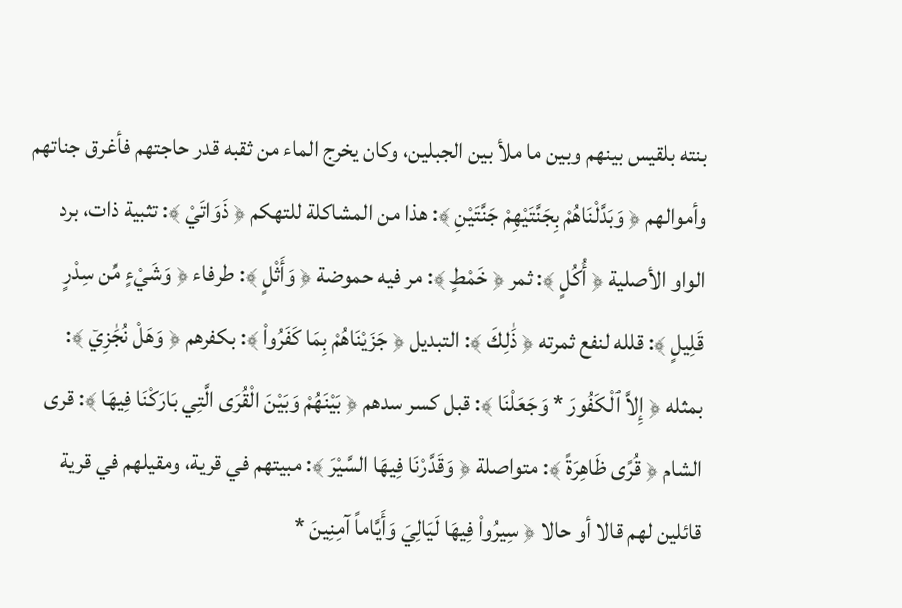بنته بلقيس بينهم وبين ما ملأ بين الجبلين، وكان يخرج الماء من ثقبه قدر حاجتهم فأغرق جناتهم وأموالهم ﴿ وَبَدَّلْنَاهُمْ بِجَنَّتَيْهِمْ جَنَّتَيْنِ ﴾: هذا من المشاكلة للتهكم ﴿ ذَوَاتَيْ ﴾: تثبية ذات، برد الواو الأصلية ﴿ أُكُلٍ ﴾: ثمر ﴿ خَمْطٍ ﴾: مر فيه حموضة ﴿ وَأَثْلٍ ﴾: طرفاء ﴿ وَشَيْءٍ مِّن سِدْرٍ قَلِيلٍ ﴾: قلله لنفع ثمرته ﴿ ذَٰلِكَ ﴾: التبديل ﴿ جَزَيْنَاهُمْ بِمَا كَفَرُواْ ﴾: بكفرهم ﴿ وَهَلْ نُجَٰزِيۤ ﴾: بمثله ﴿ إِلاَّ ٱلْكَفُورَ * وَجَعَلْنَا ﴾: قبل كسر سدهم ﴿ بَيْنَهُمْ وَبَيْنَ الْقُرَى الَّتِي بَارَكْنَا فِيهَا ﴾: قرى الشام ﴿ قُرًى ظَاهِرَةً ﴾: متواصلة ﴿ وَقَدَّرْنَا فِيهَا السَّيْرَ ﴾: مبيتهم في قرية، ومقيلهم في قرية قائلين لهم قالا أو حالا ﴿ سِيرُواْ فِيهَا لَيَالِيَ وَأَيَّاماً آمِنِينَ *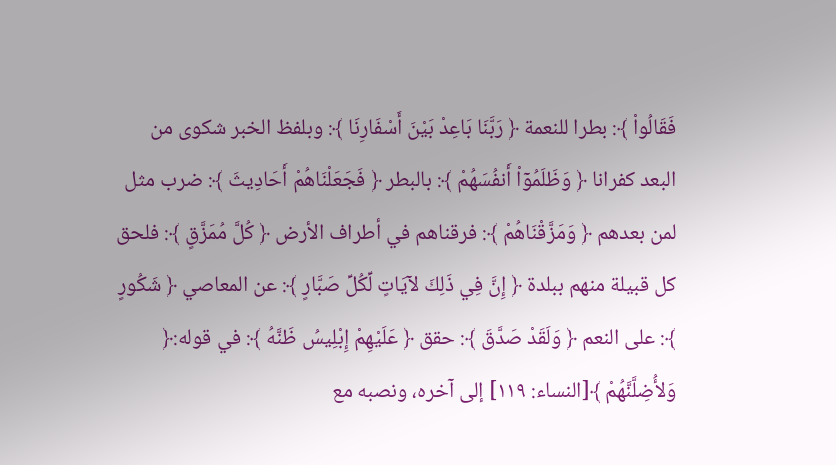فَقَالُواْ ﴾: بطرا للنعمة ﴿ رَبَّنَا بَاعِدْ بَيْنَ أَسْفَارِنَا ﴾: وبلفظ الخبر شكوى من البعد كفرانا ﴿ وَظَلَمُوۤاْ أَنفُسَهُمْ ﴾: بالبطر ﴿ فَجَعَلْنَاهُمْ أَحَادِيثَ ﴾: ضرب مثل لمن بعدهم ﴿ وَمَزَّقْنَاهُمْ ﴾: فرقناهم في أطراف الأرض ﴿ كُلَّ مُمَزَّقٍ ﴾: فلحق كل قبيلة منهم ببلدة ﴿ إِنَّ فِي ذَلِكَ لآيَاتٍ لِّكُلِّ صَبَّارٍ ﴾: عن المعاصي ﴿ شَكُورٍ ﴾: على النعم ﴿ وَلَقَدْ صَدَّقَ ﴾: حقق ﴿ عَلَيْهِمْ إِبْلِيسُ ظَنَّهُ ﴾: في قوله:﴿ وَلأُضِلَّنَّهُمْ ﴾[النساء: ١١٩] إلى آخره، ونصبه مع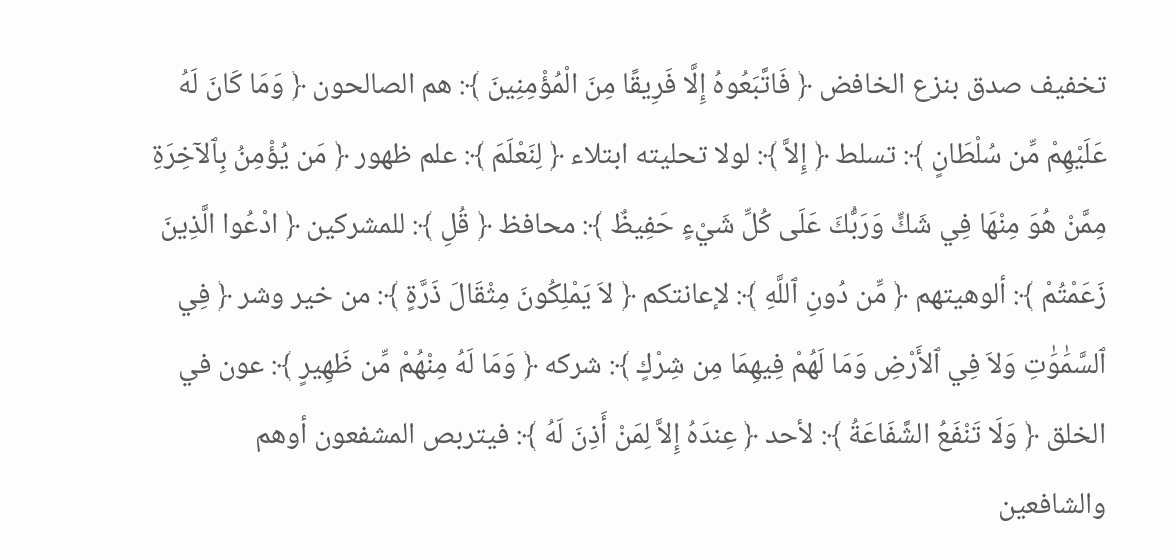تخفيف صدق بنزع الخافض ﴿ فَاتَّبَعُوهُ إِلَّا فَرِيقًا مِنَ الْمُؤْمِنِينَ ﴾: هم الصالحون ﴿ وَمَا كَانَ لَهُ عَلَيْهِمْ مِّن سُلْطَانٍ ﴾: تسلط ﴿ إِلاَّ ﴾: لولا تحليته ابتلاء ﴿ لِنَعْلَمَ ﴾: علم ظهور ﴿ مَن يُؤْمِنُ بِٱلآخِرَةِ مِمَّنْ هُوَ مِنْهَا فِي شَكٍّ وَرَبُّكَ عَلَى كُلِّ شَيْءٍ حَفِيظٌ ﴾: محافظ ﴿ قُلِ ﴾: للمشركين ﴿ ادْعُوا الَّذِينَ زَعَمْتُمْ ﴾: ألوهيتهم ﴿ مِّن دُونِ ٱللَّهِ ﴾: لإعانتكم ﴿ لاَ يَمْلِكُونَ مِثْقَالَ ذَرَّةٍ ﴾: من خير وشر ﴿ فِي ٱلسَّمَٰوَٰتِ وَلاَ فِي ٱلأَرْضِ وَمَا لَهُمْ فِيهِمَا مِن شِرْكٍ ﴾: شركه ﴿ وَمَا لَهُ مِنْهُمْ مِّن ظَهِيرٍ ﴾: عون في الخلق ﴿ وَلَا تَنْفَعُ الشَّفَاعَةُ ﴾: لأحد ﴿ عِندَهُ إِلاَّ لِمَنْ أَذِنَ لَهُ ﴾: فيتربص المشفعون أوهم والشافعين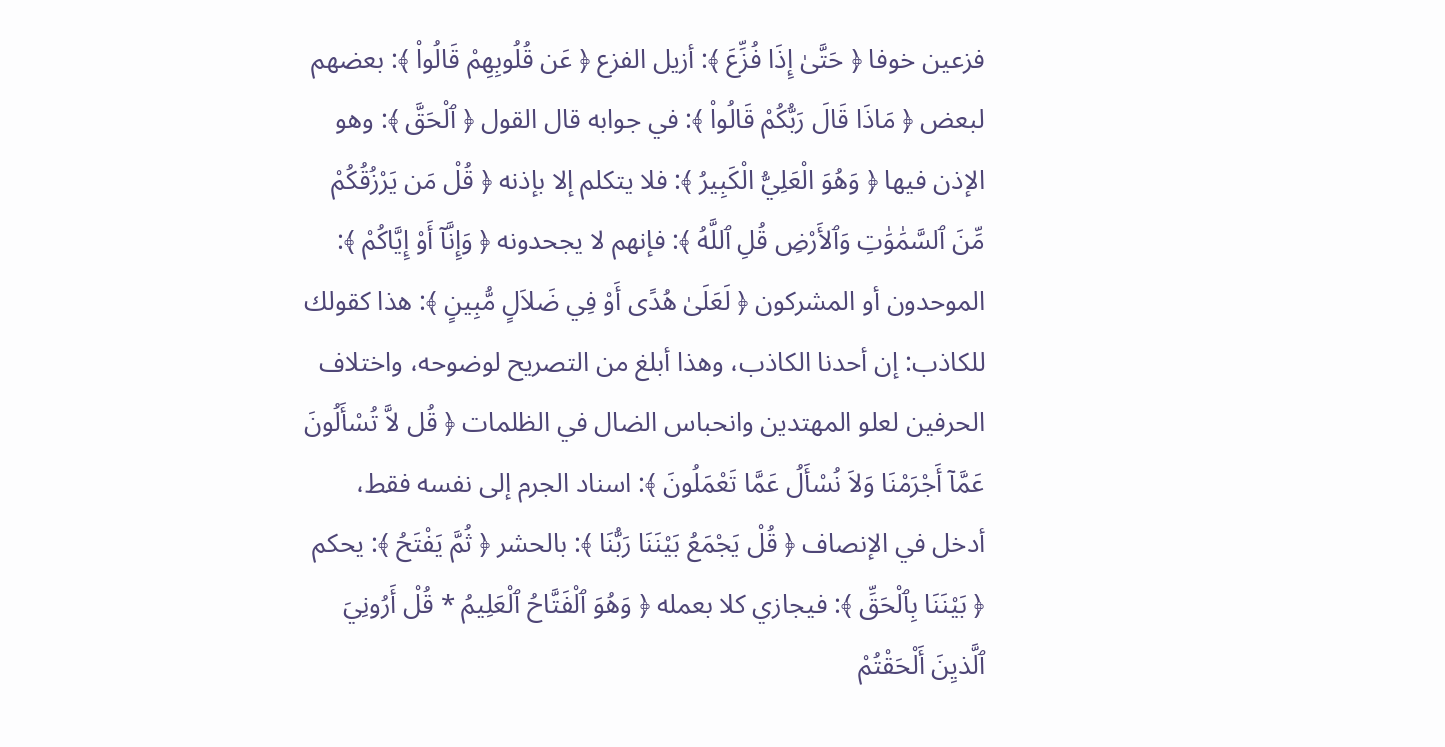فزعين خوفا ﴿ حَتَّىٰ إِذَا فُزِّعَ ﴾: أزيل الفزع ﴿ عَن قُلُوبِهِمْ قَالُواْ ﴾: بعضهم لبعض ﴿ مَاذَا قَالَ رَبُّكُمْ قَالُواْ ﴾: في جوابه قال القول ﴿ ٱلْحَقَّ ﴾: وهو الإذن فيها ﴿ وَهُوَ الْعَلِيُّ الْكَبِيرُ ﴾: فلا يتكلم إلا بإذنه ﴿ قُلْ مَن يَرْزُقُكُمْ مِّنَ ٱلسَّمَٰوَٰتِ وَٱلأَرْضِ قُلِ ٱللَّهُ ﴾: فإنهم لا يجحدونه ﴿ وَإِنَّآ أَوْ إِيَّاكُمْ ﴾: الموحدون أو المشركون ﴿ لَعَلَىٰ هُدًى أَوْ فِي ضَلاَلٍ مُّبِينٍ ﴾: هذا كقولك للكاذب: إن أحدنا الكاذب، وهذا أبلغ من التصريح لوضوحه، واختلاف الحرفين لعلو المهتدين وانحباس الضال في الظلمات ﴿ قُل لاَّ تُسْأَلُونَ عَمَّآ أَجْرَمْنَا وَلاَ نُسْأَلُ عَمَّا تَعْمَلُونَ ﴾: اسناد الجرم إلى نفسه فقط، أدخل في الإنصاف ﴿ قُلْ يَجْمَعُ بَيْنَنَا رَبُّنَا ﴾: بالحشر ﴿ ثُمَّ يَفْتَحُ ﴾: يحكم ﴿ بَيْنَنَا بِٱلْحَقِّ ﴾: فيجازي كلا بعمله ﴿ وَهُوَ ٱلْفَتَّاحُ ٱلْعَلِيمُ * قُلْ أَرُونِيَ ٱلَّذيِنَ أَلْحَقْتُمْ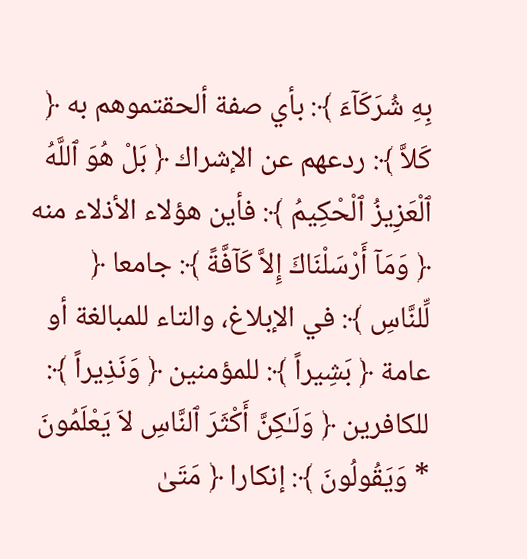بِهِ شُرَكَآءَ ﴾: بأي صفة ألحقتموهم به ﴿ كَلاَّ ﴾: ردعهم عن الإشراك ﴿ بَلْ هُوَ ٱللَّهُ ٱلْعَزِيزُ ٱلْحْكِيمُ ﴾: فأين هؤلاء الأذلاء منه ﴿ وَمَآ أَرْسَلْنَاكَ إِلاَّ كَآفَّةً ﴾: جامعا ﴿ لِّلنَّاسِ ﴾: في الإبلاغ، والتاء للمبالغة أو عامة ﴿ بَشِيراً ﴾: للمؤمنين ﴿ وَنَذِيراً ﴾: للكافرين ﴿ وَلَـٰكِنَّ أَكْثَرَ ٱلنَّاسِ لاَ يَعْلَمُونَ * وَيَقُولُونَ ﴾: إنكارا ﴿ مَتَىٰ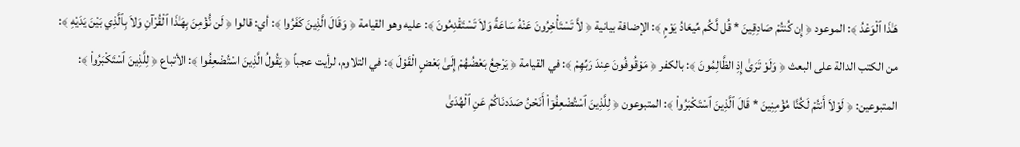هَـٰذَا ٱلْوَعْدُ ﴾: الموعود ﴿ إِن كُنتُمْ صَادِقِينَ * قُل لَّكُم مِّيعَادُ يَوْمٍ ﴾: الإضافة بيانية ﴿ لاَّ تَسْتَأْخِرُونَ عَنْهُ سَاعَةً وَلاَ تَسْتَقْدِمُونَ ﴾: عليه وهو القيامة ﴿ وَقَالَ الَّذِينَ كَفَرُوا ﴾: أي: قالوا ﴿ لَن نُّؤْمِنَ بِهَـٰذَا ٱلْقُرْآنِ وَلاَ بِٱلَّذِي بَيْنَ يَدَيْهِ ﴾: من الكتب الدالة على البعث ﴿ وَلَوْ تَرَىٰ إِذِ الظَّالِمُونَ ﴾: بالكفر ﴿ مَوْقُوفُونَ عِندَ رَبِّهِمْ ﴾: في القيامة ﴿ يَرْجِعُ بَعْضُهُمْ إِلَىٰ بَعْضٍ الْقَوْلَ ﴾: في التلاوم، لرأيت عجباً ﴿ يَقُولُ الَّذِينَ اسْتُضْعِفُوا ﴾: الأتباع ﴿ لِلَّذِينَ ٱسْتَكْبَرُواْ ﴾: المتبوعين: ﴿ لَوْلاَ أَنتُمْ لَكُنَّا مُؤْمِنِينَ * قَالَ ٱلَّذِينَ ٱسْتَكْبَرُواْ ﴾: المتبوعون ﴿ لِلَّذِينَ ٱسْتُضْعِفُوۤاْ أَنَحْنُ صَدَدنَاكُمْ عَنِ ٱلْهُدَىٰ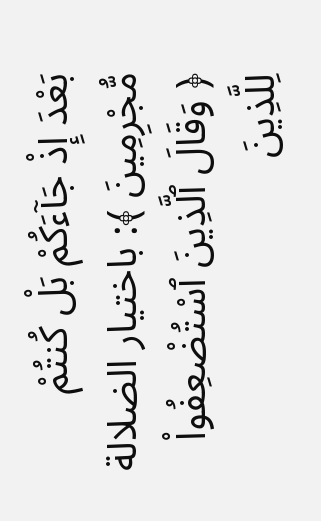بَعْدَ إِذْ جَآءَكُمْ بَلْ كُنتُمْ مُّجْرِمِينَ ﴾: باختيار الضلالة ﴿ وَقَالَ ٱلَّذِينَ ٱسْتُضْعِفُواْ لِلَّذِينَ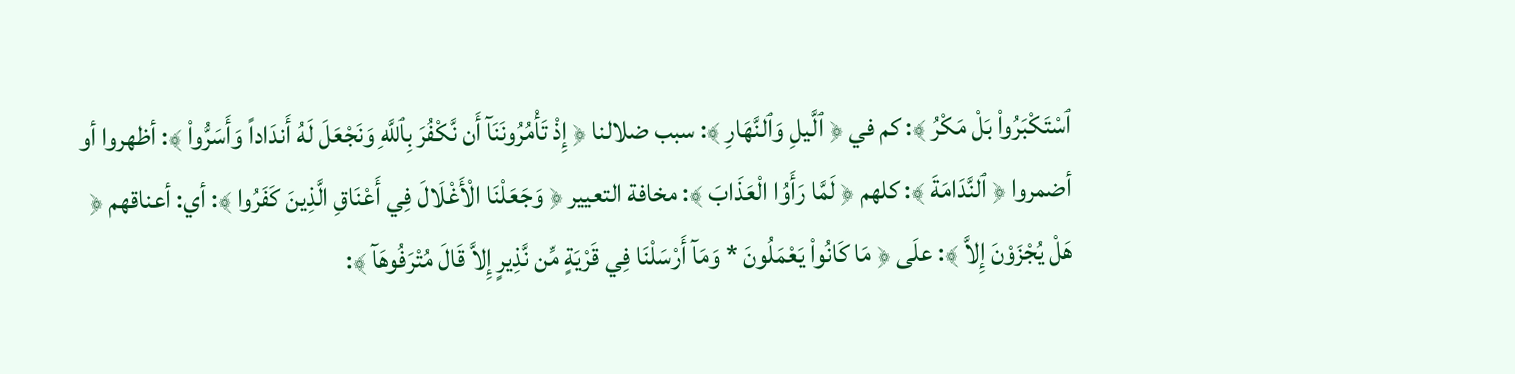ٱسْتَكْبَرُواْ بَلْ مَكْرُ ﴾: كم في ﴿ ٱلَّيلِ وَٱلنَّهَارِ ﴾: سبب ضلالنا ﴿ إِذْ تَأْمُرُونَنَآ أَن نَّكْفُرَ بِٱللَّهِ وَنَجْعَلَ لَهُ أَندَاداً وَأَسَرُّواْ ﴾: أظهروا أو أضمروا ﴿ ٱلنَّدَامَةَ ﴾: كلهم ﴿ لَمَّا رَأَوُا الْعَذَابَ ﴾: مخافة التعيير ﴿ وَجَعَلْنَا الْأَغْلَالَ فِي أَعْنَاقِ الَّذِينَ كَفَرُوا ﴾: أي: أعناقهم ﴿ هَلْ يُجْزَوْنَ إِلاَّ ﴾: علَى ﴿ مَا كَانُواْ يَعْمَلُونَ * وَمَآ أَرْسَلْنَا فِي قَرْيَةٍ مِّن نَّذِيرٍ إِلاَّ قَالَ مُتْرَفُوهَآ ﴾: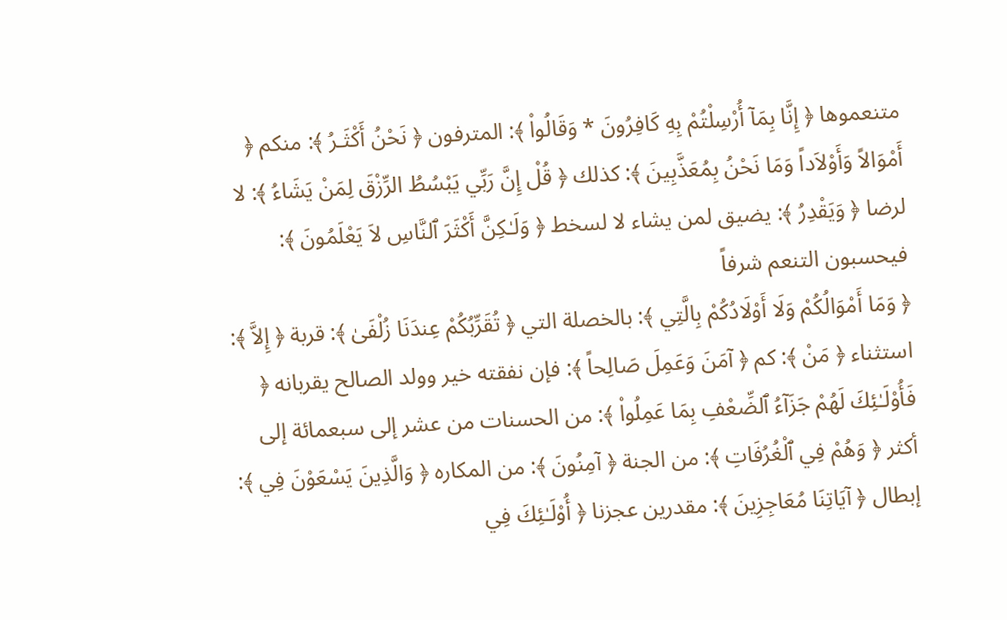متنعموها ﴿ إِنَّا بِمَآ أُرْسِلْتُمْ بِهِ كَافِرُونَ * وَقَالُواْ ﴾: المترفون ﴿ نَحْنُ أَكْثَـرُ ﴾: منكم ﴿ أَمْوَالاً وَأَوْلاَداً وَمَا نَحْنُ بِمُعَذَّبِينَ ﴾: كذلك ﴿ قُلْ إِنَّ رَبِّي يَبْسُطُ الرِّزْقَ لِمَنْ يَشَاءُ ﴾: لا لرضا ﴿ وَيَقْدِرُ ﴾: يضيق لمن يشاء لا لسخط ﴿ وَلَـٰكِنَّ أَكْثَرَ ٱلنَّاسِ لاَ يَعْلَمُونَ ﴾: فيحسبون التنعم شرفاً
﴿ وَمَا أَمْوَالُكُمْ وَلَا أَوْلَادُكُمْ بِالَّتِي ﴾: بالخصلة التي ﴿ تُقَرِّبُكُمْ عِندَنَا زُلْفَىٰ ﴾: قربة ﴿ إِلاَّ ﴾: استثناء ﴿ مَنْ ﴾: كم ﴿ آمَنَ وَعَمِلَ صَالِحاً ﴾: فإن نفقته خير وولد الصالح يقربانه ﴿ فَأُوْلَـٰئِكَ لَهُمْ جَزَآءُ ٱلضِّعْفِ بِمَا عَمِلُواْ ﴾: من الحسنات من عشر إلى سبعمائة إلى أكثر ﴿ وَهُمْ فِي ٱلْغُرُفَاتِ ﴾: من الجنة ﴿ آمِنُونَ ﴾: من المكاره ﴿ وَالَّذِينَ يَسْعَوْنَ فِي ﴾: إبطال ﴿ آيَاتِنَا مُعَاجِزِينَ ﴾: مقدرين عجزنا ﴿ أُوْلَـٰئِكَ فِي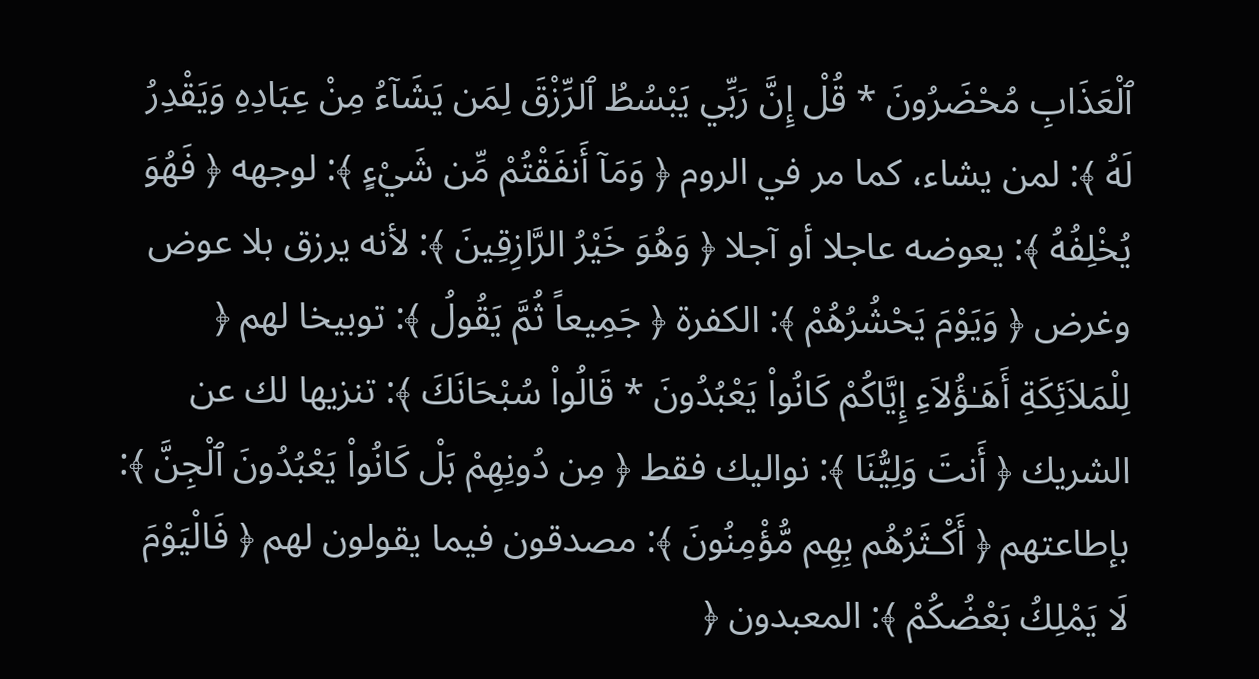ٱلْعَذَابِ مُحْضَرُونَ * قُلْ إِنَّ رَبِّي يَبْسُطُ ٱلرِّزْقَ لِمَن يَشَآءُ مِنْ عِبَادِهِ وَيَقْدِرُ لَهُ ﴾: لمن يشاء، كما مر في الروم ﴿ وَمَآ أَنفَقْتُمْ مِّن شَيْءٍ ﴾: لوجهه ﴿ فَهُوَ يُخْلِفُهُ ﴾: يعوضه عاجلا أو آجلا ﴿ وَهُوَ خَيْرُ الرَّازِقِينَ ﴾: لأنه يرزق بلا عوض وغرض ﴿ وَيَوْمَ يَحْشُرُهُمْ ﴾: الكفرة ﴿ جَمِيعاً ثُمَّ يَقُولُ ﴾: توبيخا لهم ﴿ لِلْمَلاَئِكَةِ أَهَـٰؤُلاَءِ إِيَّاكُمْ كَانُواْ يَعْبُدُونَ * قَالُواْ سُبْحَانَكَ ﴾: تنزيها لك عن الشريك ﴿ أَنتَ وَلِيُّنَا ﴾: نواليك فقط ﴿ مِن دُونِهِمْ بَلْ كَانُواْ يَعْبُدُونَ ٱلْجِنَّ ﴾: بإطاعتهم ﴿ أَكْـثَرُهُم بِهِم مُّؤْمِنُونَ ﴾: مصدقون فيما يقولون لهم ﴿ فَالْيَوْمَ لَا يَمْلِكُ بَعْضُكُمْ ﴾: المعبدون ﴿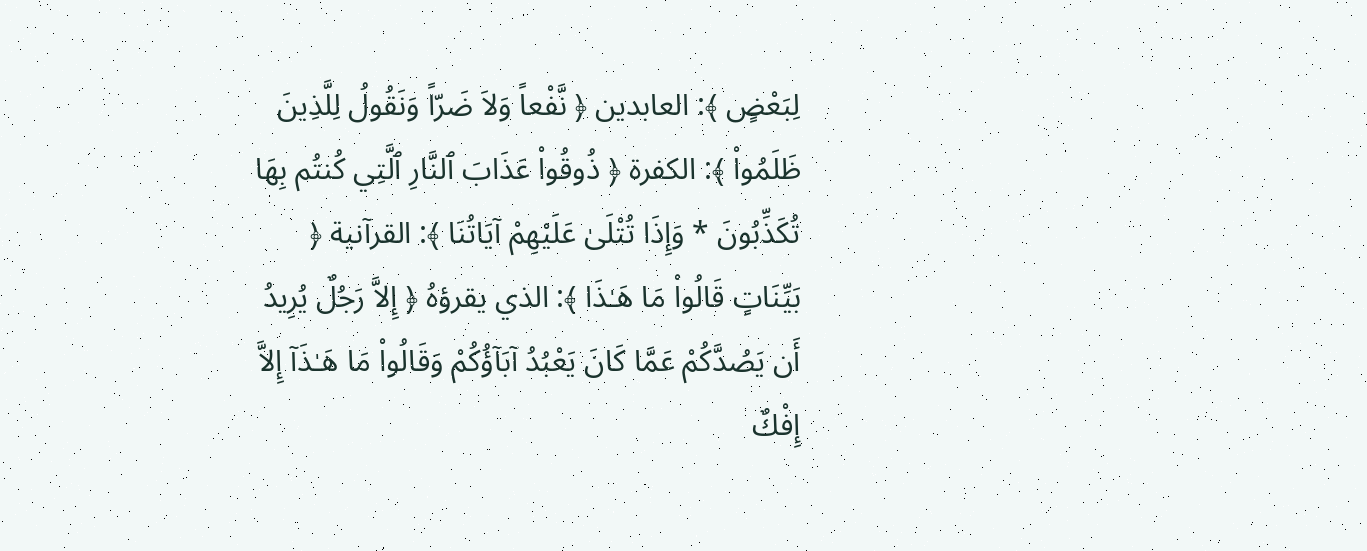لِبَعْضٍ ﴾: العابدين ﴿ نَّفْعاً وَلاَ ضَرّاً وَنَقُولُ لِلَّذِينَ ظَلَمُواْ ﴾: الكفرة ﴿ ذُوقُواْ عَذَابَ ٱلنَّارِ ٱلَّتِي كُنتُم بِهَا تُكَذِّبُونَ * وَإِذَا تُتْلَىٰ عَلَيْهِمْ آيَاتُنَا ﴾: القرآنية ﴿ بَيِّنَاتٍ قَالُواْ مَا هَـٰذَا ﴾: الذي يقرؤهُ ﴿ إِلاَّ رَجُلٌ يُرِيدُ أَن يَصُدَّكُمْ عَمَّا كَانَ يَعْبُدُ آبَآؤُكُمْ وَقَالُواْ مَا هَـٰذَآ إِلاَّ إِفْكٌ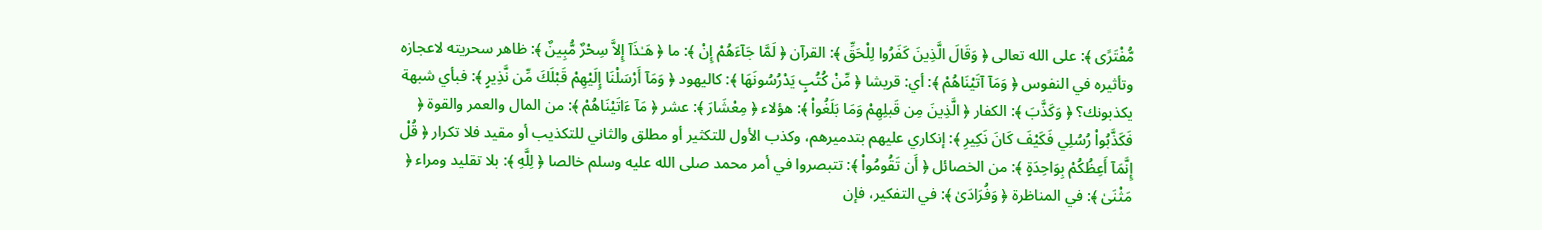مُّفْتَرًى ﴾: على الله تعالى ﴿ وَقَالَ الَّذِينَ كَفَرُوا لِلْحَقِّ ﴾: القرآن ﴿ لَمَّا جَآءَهُمْ إِنْ ﴾: ما ﴿ هَـٰذَآ إِلاَّ سِحْرٌ مُّبِينٌ ﴾: ظاهر سحريته لاعجازه وتأثيره في النفوس ﴿ وَمَآ آتَيْنَاهُمْ ﴾: أي: قريشا ﴿ مِّنْ كُتُبٍ يَدْرُسُونَهَا ﴾: كاليهود ﴿ وَمَآ أَرْسَلْنَا إِلَيْهِمْ قَبْلَكَ مِّن نَّذِيرٍ ﴾: فبأي شبهة يكذبونك؟ ﴿ وَكَذَّبَ ﴾: الكفار ﴿ الَّذِينَ مِن قَبلِهِمْ وَمَا بَلَغُواْ ﴾: هؤلاء ﴿ مِعْشَارَ ﴾: عشر ﴿ مَآ ءَاتَيْنَاهُمْ ﴾: من المال والعمر والقوة ﴿ فَكَذَّبُواْ رُسُلِي فَكَيْفَ كَانَ نَكِيرِ ﴾: إنكاري عليهم بتدميرهم، وكذب الأول للتكثير أو مطلق والثاني للتكذيب أو مقيد فلا تكرار ﴿ قُلْ إِنَّمَآ أَعِظُكُمْ بِوَاحِدَةٍ ﴾: من الخصائل ﴿ أَن تَقُومُواْ ﴾: تتبصروا في أمر محمد صلى الله عليه وسلم خالصا ﴿ لِلَّهِ ﴾: بلا تقليد ومراء ﴿ مَثْنَىٰ ﴾: في المناظرة ﴿ وَفُرَادَىٰ ﴾: في التفكير، فإن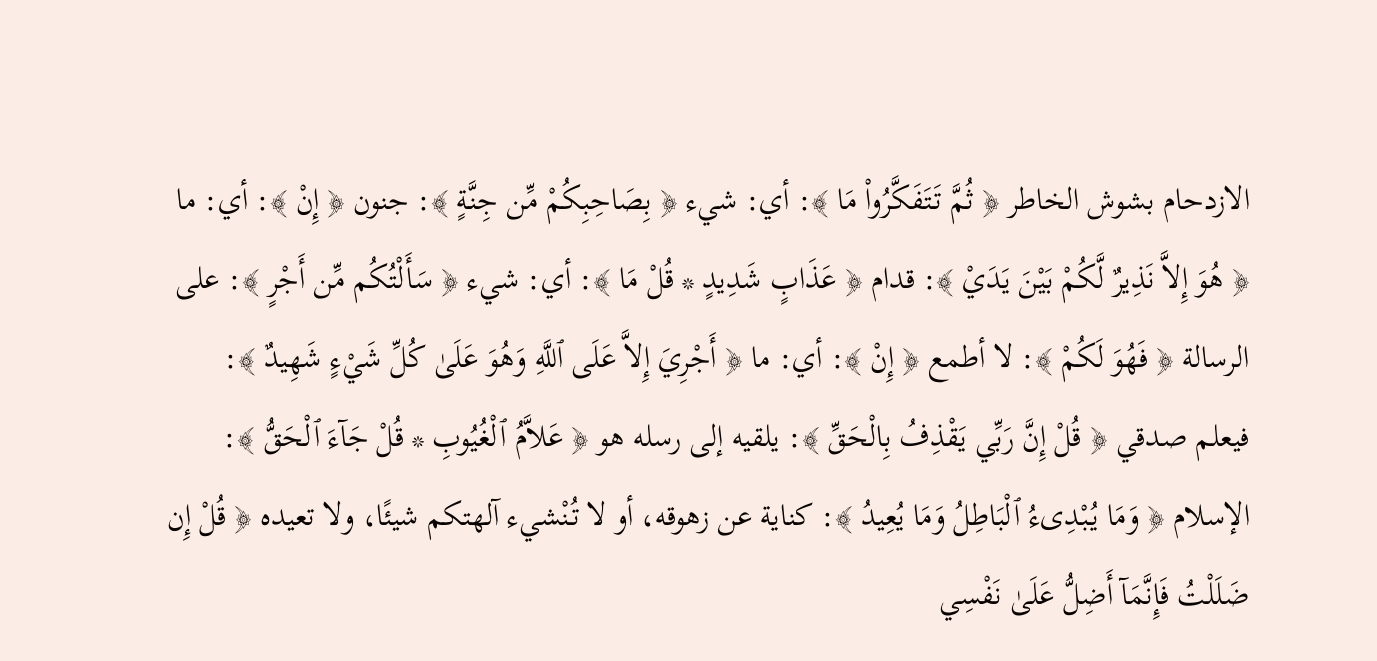الازدحام بشوش الخاطر ﴿ ثُمَّ تَتَفَكَّرُواْ مَا ﴾: أي: شيء ﴿ بِصَاحِبِكُمْ مِّن جِنَّةٍ ﴾: جنون ﴿ إِنْ ﴾: أي: ما ﴿ هُوَ إِلاَّ نَذِيرٌ لَّكُمْ بَيْنَ يَدَيْ ﴾: قدام ﴿ عَذَابٍ شَدِيدٍ * قُلْ مَا ﴾: أي: شيء ﴿ سَأَلْتُكُم مِّن أَجْرٍ ﴾: على الرسالة ﴿ فَهُوَ لَكُمْ ﴾: لا أطمع ﴿ إِنْ ﴾: أي: ما ﴿ أَجْرِيَ إِلاَّ عَلَى ٱللَّهِ وَهُوَ عَلَىٰ كُلِّ شَيْءٍ شَهِيدٌ ﴾: فيعلم صدقي ﴿ قُلْ إِنَّ رَبِّي يَقْذِفُ بِالْحَقِّ ﴾: يلقيه إلى رسله هو ﴿ عَلاَّمُ ٱلْغُيُوبِ * قُلْ جَآءَ ٱلْحَقُّ ﴾: الإسلام ﴿ وَمَا يُبْدِىءُ ٱلْبَاطِلُ وَمَا يُعِيدُ ﴾: كناية عن زهوقه، أو لا تُنْشيء آلهتكم شيئًا، ولا تعيده ﴿ قُلْ إِن ضَلَلْتُ فَإِنَّمَآ أَضِلُّ عَلَىٰ نَفْسِي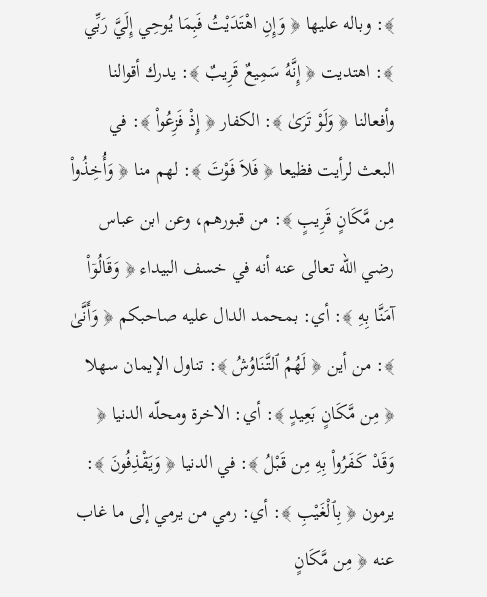﴾: وباله عليها ﴿ وَإِنِ اهْتَدَيْتُ فَبِمَا يُوحِي إِلَيَّ رَبِّي ﴾: اهتديت ﴿ إِنَّهُ سَمِيعٌ قَرِيبٌ ﴾: يدرك أقوالنا وأفعالنا ﴿ وَلَوْ تَرَىٰ ﴾: الكفار ﴿ إِذْ فَزِعُواْ ﴾: في البعث لرأيت فظيعا ﴿ فَلاَ فَوْتَ ﴾: لهم منا ﴿ وَأُخِذُواْ مِن مَّكَانٍ قَرِيبٍ ﴾: من قبورهم، وعن ابن عباس رضي الله تعالى عنه أنه في خسف البيداء ﴿ وَقَالُوۤاْ آمَنَّا بِهِ ﴾: أي: بمحمد الدال عليه صاحبكم ﴿ وَأَنَّىٰ ﴾: من أين ﴿ لَهُمُ ٱلتَّنَاوُشُ ﴾: تناول الإيمان سهلا ﴿ مِن مَّكَانٍ بَعِيدٍ ﴾: أي: الاخرة ومحلّه الدنيا ﴿ وَقَدْ كَـفَرُواْ بِهِ مِن قَـبْلُ ﴾: في الدنيا ﴿ وَيَقْذِفُونَ ﴾: يرمون ﴿ بِٱلْغَيْبِ ﴾: أي: رمي من يرمي إلى ما غاب عنه ﴿ مِن مَّكَانٍ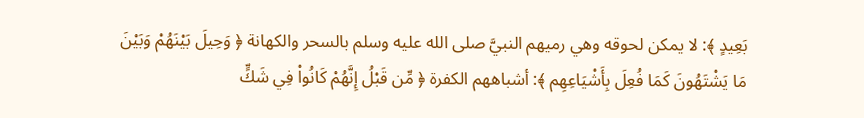بَعِيدٍ ﴾: لا يمكن لحوقه وهي رميهم النبيَّ صلى الله عليه وسلم بالسحر والكهانة ﴿ وَحِيلَ بَيْنَهُمْ وَبَيْنَ مَا يَشْتَهُونَ كَمَا فُعِلَ بِأَشْيَاعِهِم ﴾: أشباههم الكفرة ﴿ مِّن قَبْلُ إِنَّهُمْ كَانُواْ فِي شَكٍّ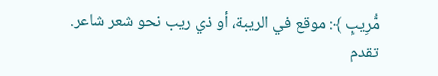مُّرِيبٍ ﴾: موقع في الريبة، أو ذي ريب نحو شعر شاعر.
تقدم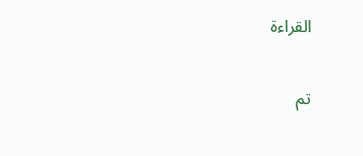القراءة

تم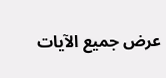عرض جميع الآيات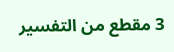3 مقطع من التفسير